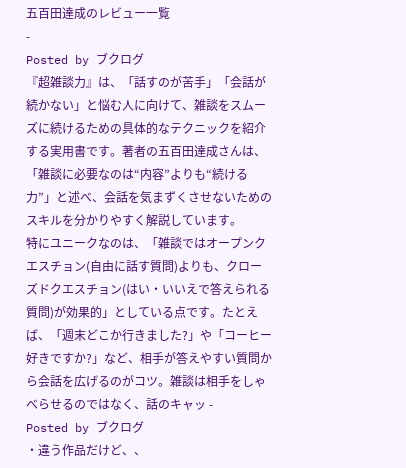五百田達成のレビュー一覧
-
Posted by ブクログ
『超雑談力』は、「話すのが苦手」「会話が続かない」と悩む人に向けて、雑談をスムーズに続けるための具体的なテクニックを紹介する実用書です。著者の五百田達成さんは、「雑談に必要なのは“内容”よりも“続ける力”」と述べ、会話を気まずくさせないためのスキルを分かりやすく解説しています。
特にユニークなのは、「雑談ではオープンクエスチョン(自由に話す質問)よりも、クローズドクエスチョン(はい・いいえで答えられる質問)が効果的」としている点です。たとえば、「週末どこか行きました?」や「コーヒー好きですか?」など、相手が答えやすい質問から会話を広げるのがコツ。雑談は相手をしゃべらせるのではなく、話のキャッ -
Posted by ブクログ
・違う作品だけど、、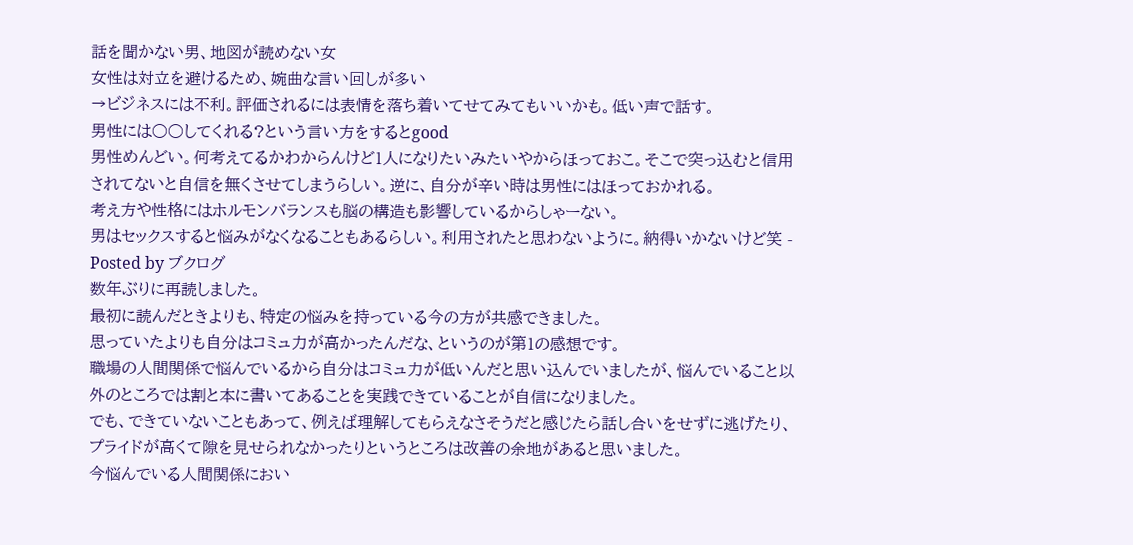話を聞かない男、地図が読めない女
女性は対立を避けるため、婉曲な言い回しが多い
→ビジネスには不利。評価されるには表情を落ち着いてせてみてもいいかも。低い声で話す。
男性には○○してくれる?という言い方をするとgood
男性めんどい。何考えてるかわからんけど1人になりたいみたいやからほっておこ。そこで突っ込むと信用されてないと自信を無くさせてしまうらしい。逆に、自分が辛い時は男性にはほっておかれる。
考え方や性格にはホルモンバランスも脳の構造も影響しているからしゃーない。
男はセックスすると悩みがなくなることもあるらしい。利用されたと思わないように。納得いかないけど笑 -
Posted by ブクログ
数年ぶりに再読しました。
最初に読んだときよりも、特定の悩みを持っている今の方が共感できました。
思っていたよりも自分はコミュ力が高かったんだな、というのが第1の感想です。
職場の人間関係で悩んでいるから自分はコミュ力が低いんだと思い込んでいましたが、悩んでいること以外のところでは割と本に書いてあることを実践できていることが自信になりました。
でも、できていないこともあって、例えば理解してもらえなさそうだと感じたら話し合いをせずに逃げたり、プライドが高くて隙を見せられなかったりというところは改善の余地があると思いました。
今悩んでいる人間関係におい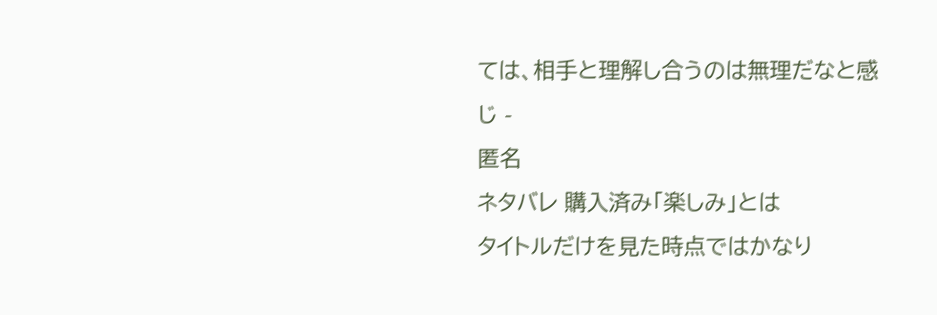ては、相手と理解し合うのは無理だなと感じ -
匿名
ネタバレ 購入済み「楽しみ」とは
タイトルだけを見た時点ではかなり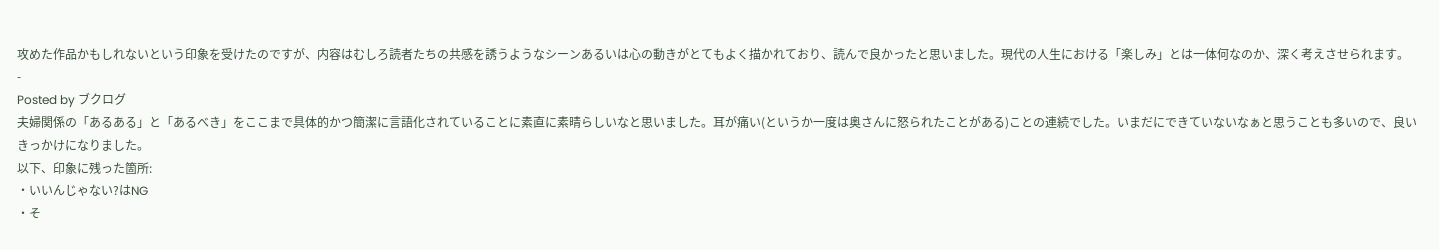攻めた作品かもしれないという印象を受けたのですが、内容はむしろ読者たちの共感を誘うようなシーンあるいは心の動きがとてもよく描かれており、読んで良かったと思いました。現代の人生における「楽しみ」とは一体何なのか、深く考えさせられます。
-
Posted by ブクログ
夫婦関係の「あるある」と「あるべき」をここまで具体的かつ簡潔に言語化されていることに素直に素晴らしいなと思いました。耳が痛い(というか一度は奥さんに怒られたことがある)ことの連続でした。いまだにできていないなぁと思うことも多いので、良いきっかけになりました。
以下、印象に残った箇所:
・いいんじゃない?はNG
・そ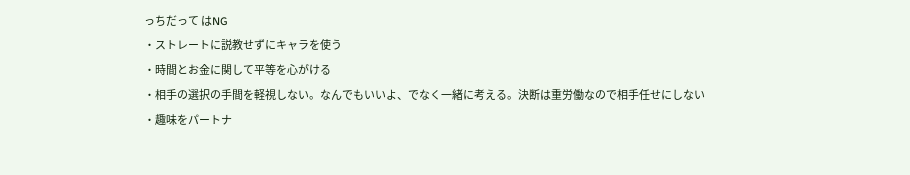っちだって はNG
・ストレートに説教せずにキャラを使う
・時間とお金に関して平等を心がける
・相手の選択の手間を軽視しない。なんでもいいよ、でなく一緒に考える。決断は重労働なので相手任せにしない
・趣味をパートナ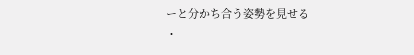ーと分かち合う姿勢を見せる
・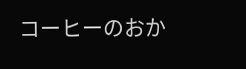コーヒーのおか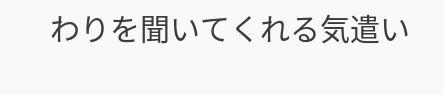わりを聞いてくれる気遣い